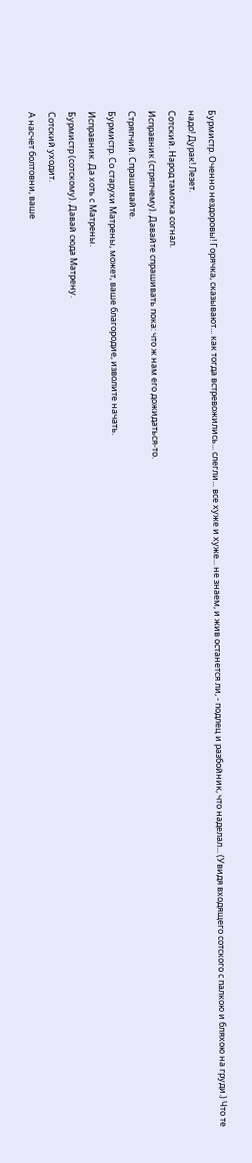Бурмистр. Оченно нездоровы! Горячка, сказывают... как тогда встревожились... слегли... все хуже и хуже... не знаем, и жив останется ли, - подлец и разбойник, что наделал... (Увидя входящего сотского с палкою и бляхою на груди.) Что те надо! Дурак! Лезет.
Сотский. Народ тамотка согнал.
Исправник (стряпчему). Давайте спрашивать пока: что ж нам его дожидаться-то.
Стряпчий. Спрашивайте.
Бурмистр. Со старухи Матрены, может, ваше благородие, изволите начать.
Исправник. Да хоть с Матрены.
Бурмистр (сотскому). Давай сюда Матрену.
Сотский уходит.
А насчет болтовни, ваше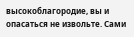высокоблагородие, вы и опасаться не извольте. Сами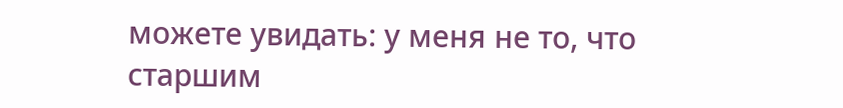можете увидать: у меня не то, что старшим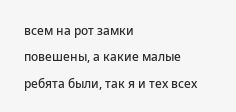всем на рот замки повешены, а какие малые ребята были, так я и тех всех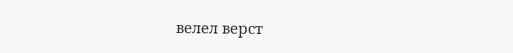велел верст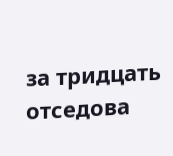за тридцать отседова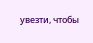увезти, чтобы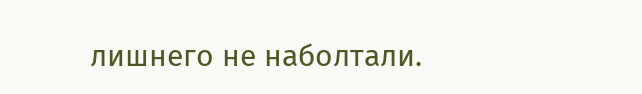лишнего не наболтали.